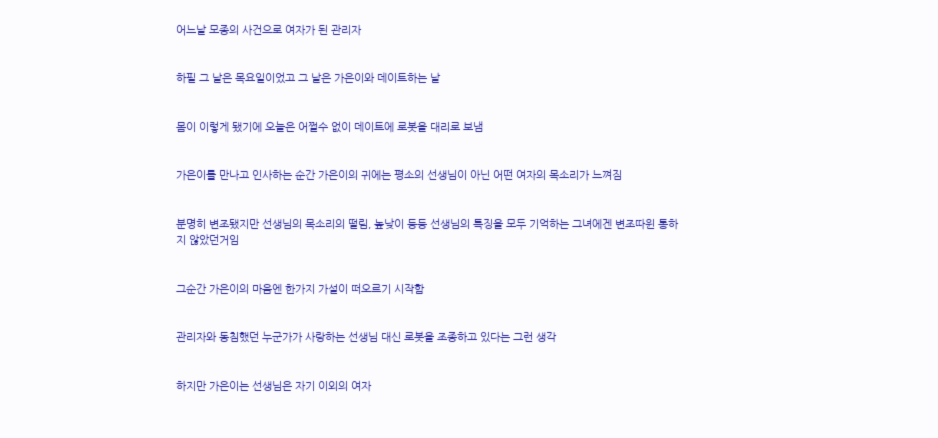어느날 모종의 사건으로 여자가 된 관리자


하필 그 날은 목요일이었고 그 날은 가은이와 데이트하는 날


몸이 이렇게 됐기에 오늘은 어쩔수 없이 데이트에 로봇을 대리로 보냄


가은이를 만나고 인사하는 순간 가은이의 귀에는 평소의 선생님이 아닌 어떤 여자의 목소리가 느껴짐


분명히 변조됐지만 선생님의 목소리의 떨림, 높낮이 등등 선생님의 특징을 모두 기억하는 그녀에겐 변조따윈 통하지 않았던거임


그순간 가은이의 마음엔 한가지 가설이 떠오르기 시작함


관리자와 동침했던 누군가가 사랑하는 선생님 대신 로봇을 조종하고 있다는 그런 생각


하지만 가은이는 선생님은 자기 이외의 여자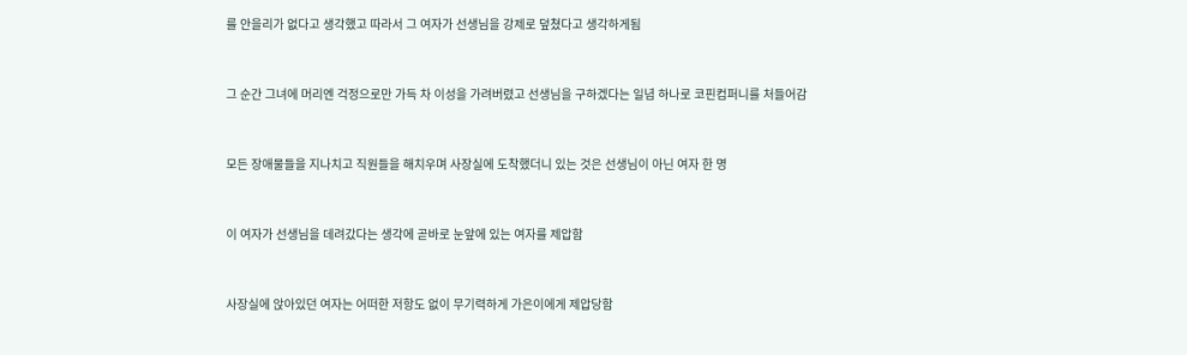를 안을리가 없다고 생각했고 따라서 그 여자가 선생님을 강제로 덮쳤다고 생각하게됨


그 순간 그녀에 머리엔 걱정으로만 가득 차 이성을 가려버렸고 선생님을 구하겠다는 일념 하나로 코핀컴퍼니를 처들어감


모든 장애물들을 지나치고 직원들을 해치우며 사장실에 도착했더니 있는 것은 선생님이 아닌 여자 한 명


이 여자가 선생님을 데려갔다는 생각에 곧바로 눈앞에 있는 여자를 제압함


사장실에 앉아있던 여자는 어떠한 저항도 없이 무기력하게 가은이에게 제압당함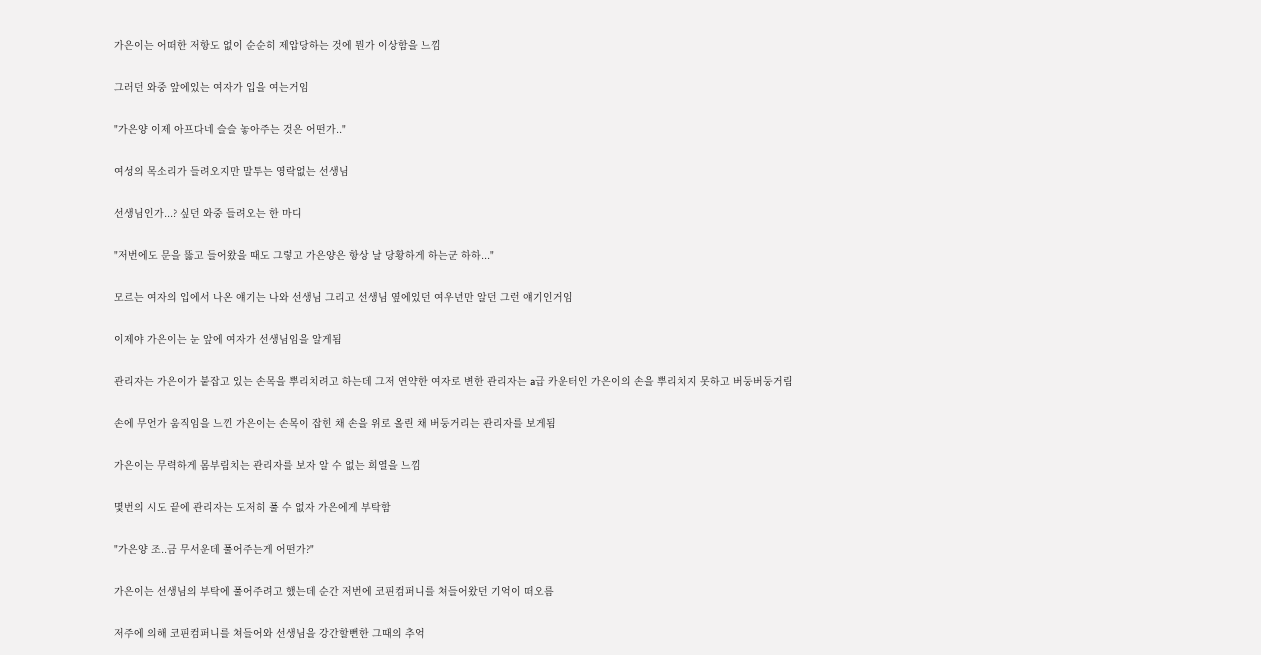가은이는 어떠한 저항도 없이 순순히 제압당하는 것에 뭔가 이상함을 느낌


그러던 와중 앞에있는 여자가 입을 여는거임


"가은양 이제 아프다네 슬슬 놓아주는 것은 어떤가.."


여성의 목소리가 들려오지만 말투는 영락없는 선생님


선생님인가...? 싶던 와중 들려오는 한 마디


"저번에도 문을 뚫고 들어왔을 때도 그렇고 가은양은 항상 날 당황하게 하는군 하하..."


모르는 여자의 입에서 나온 얘기는 나와 선생님 그리고 선생님 옆에있던 여우년만 알던 그런 얘기인거임


이제야 가은이는 눈 앞에 여자가 선생님임을 알게됨


관리자는 가은이가 붙잡고 있는 손목을 뿌리치려고 하는데 그저 연약한 여자로 변한 관리자는 a급 카운터인 가은이의 손을 뿌리치지 못하고 버둥버둥거림


손에 무언가 움직임을 느낀 가은이는 손목이 잡힌 채 손을 위로 올린 채 버둥거리는 관리자를 보게됨


가은이는 무력하게 몸부림치는 관리자를 보자 알 수 없는 희열을 느낌


몇번의 시도 끝에 관리자는 도저히 풀 수 없자 가은에게 부탁함


"가은양 조..금 무서운데 풀어주는게 어떤가?"


가은이는 선생님의 부탁에 풀어주려고 했는데 순간 저번에 코핀컴퍼니를 쳐들어왔던 기억이 떠오름


저주에 의해 코핀컴퍼니를 쳐들어와 선생님을 강간할뻔한 그때의 추억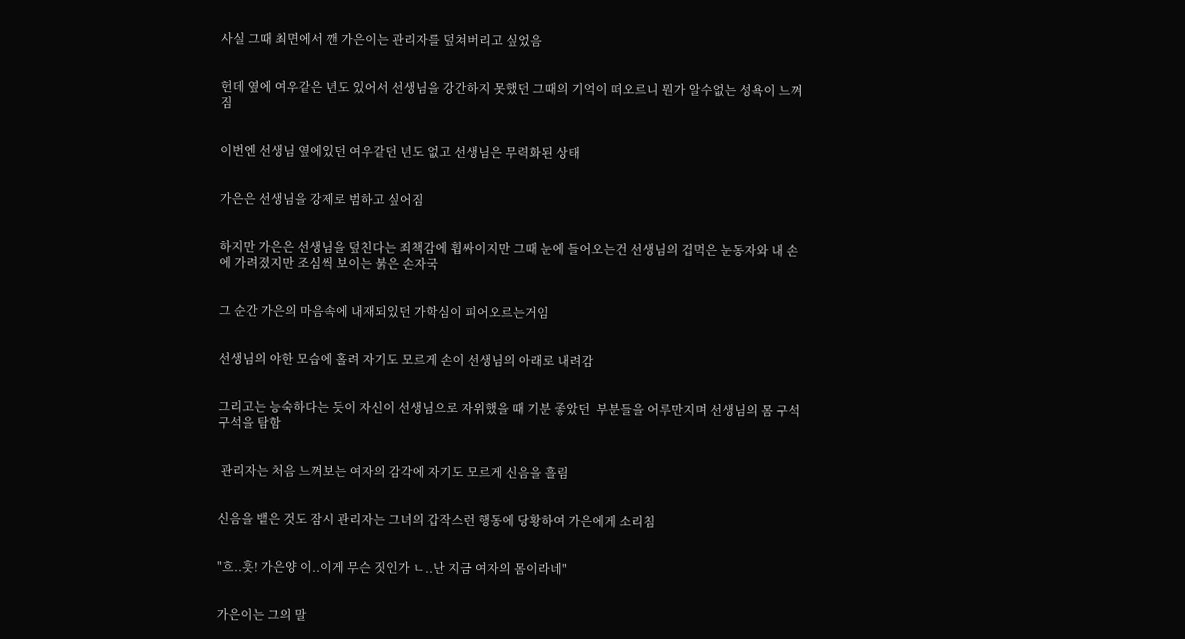사실 그때 최면에서 깬 가은이는 관리자를 덮쳐버리고 싶었음


헌데 옆에 여우같은 년도 있어서 선생님을 강간하지 못했던 그때의 기억이 떠오르니 뭔가 알수없는 성욕이 느껴짐


이번엔 선생님 옆에있던 여우같던 년도 없고 선생님은 무력화된 상태


가은은 선생님을 강제로 범하고 싶어짐


하지만 가은은 선생님을 덮친다는 죄책감에 휩싸이지만 그때 눈에 들어오는건 선생님의 겁먹은 눈동자와 내 손에 가려졌지만 조심씩 보이는 붉은 손자국


그 순간 가은의 마음속에 내재되있던 가학심이 피어오르는거임


선생님의 야한 모습에 홀려 자기도 모르게 손이 선생님의 아래로 내려감


그리고는 능숙하다는 듯이 자신이 선생님으로 자위했을 때 기분 좋았던  부분들을 어루만지며 선생님의 몸 구석구석을 탐함


 관리자는 처음 느껴보는 여자의 감각에 자기도 모르게 신음을 흘림


신음을 뱉은 것도 잠시 관리자는 그녀의 갑작스런 행동에 당황하여 가은에게 소리침


"흐..흣! 가은양 이..이게 무슨 짓인가 ㄴ..난 지금 여자의 몸이라네"


가은이는 그의 말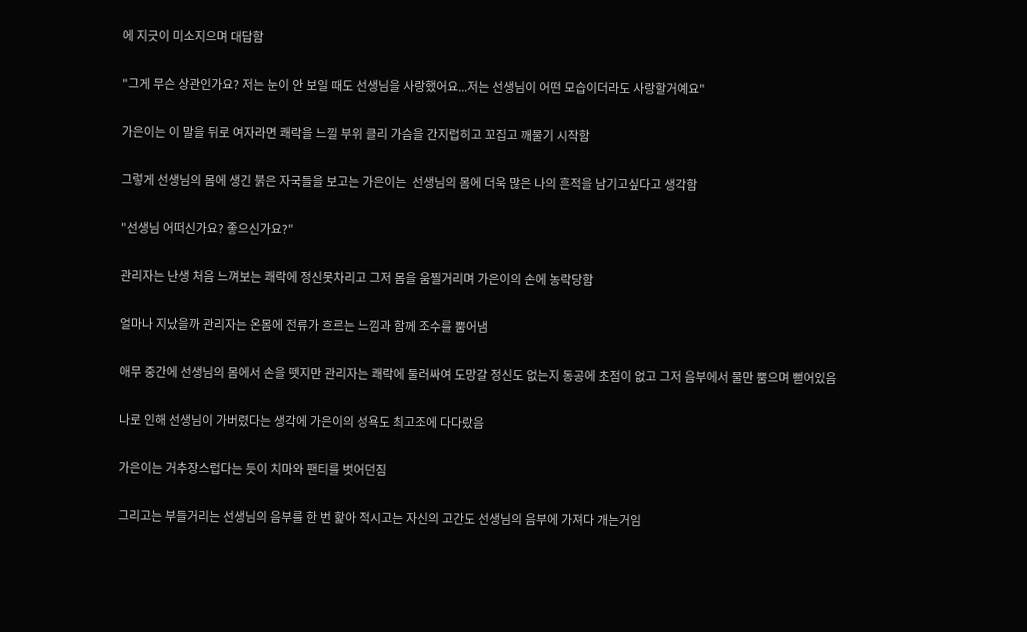에 지긋이 미소지으며 대답함


"그게 무슨 상관인가요? 저는 눈이 안 보일 때도 선생님을 사랑했어요...저는 선생님이 어떤 모습이더라도 사랑할거예요"


가은이는 이 말을 뒤로 여자라면 쾌락을 느낄 부위 클리 가슴을 간지럽히고 꼬집고 깨물기 시작함


그렇게 선생님의 몸에 생긴 붉은 자국들을 보고는 가은이는  선생님의 몸에 더욱 많은 나의 흔적을 남기고싶다고 생각함


"선생님 어떠신가요? 좋으신가요?"


관리자는 난생 처음 느껴보는 쾌락에 정신못차리고 그저 몸을 움찔거리며 가은이의 손에 농락당함


얼마나 지났을까 관리자는 온몸에 전류가 흐르는 느낌과 함께 조수를 뿜어냄


애무 중간에 선생님의 몸에서 손을 뗏지만 관리자는 쾌락에 둘러싸여 도망갈 정신도 없는지 동공에 초점이 없고 그저 음부에서 물만 뿜으며 뻗어있음


나로 인해 선생님이 가버렸다는 생각에 가은이의 성욕도 최고조에 다다랐음


가은이는 거추장스럽다는 듯이 치마와 팬티를 벗어던짐


그리고는 부들거리는 선생님의 음부를 한 번 핥아 적시고는 자신의 고간도 선생님의 음부에 가져다 개는거임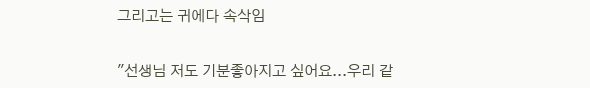그리고는 귀에다 속삭임


"선생님 저도 기분좋아지고 싶어요...우리 같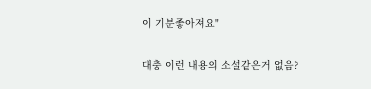이 기분좋아져요"


대충 이런 내용의 소설같은거 없음?